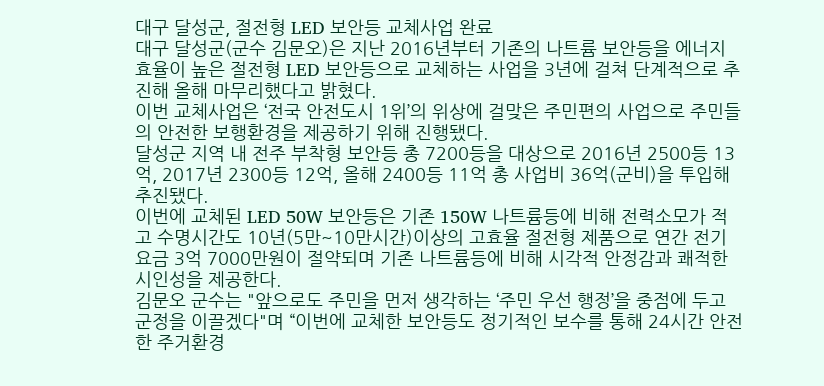대구 달성군, 절전형 LED 보안등 교체사업 완료
대구 달성군(군수 김문오)은 지난 2016년부터 기존의 나트륨 보안등을 에너지 효율이 높은 절전형 LED 보안등으로 교체하는 사업을 3년에 걸쳐 단계적으로 추진해 올해 마무리했다고 밝혔다.
이번 교체사업은 ‘전국 안전도시 1위’의 위상에 걸맞은 주민편의 사업으로 주민들의 안전한 보행환경을 제공하기 위해 진행됐다.
달성군 지역 내 전주 부착형 보안등 총 7200등을 대상으로 2016년 2500등 13억, 2017년 2300등 12억, 올해 2400등 11억 총 사업비 36억(군비)을 투입해 추진됐다.
이번에 교체된 LED 50W 보안등은 기존 150W 나트륨등에 비해 전력소모가 적고 수명시간도 10년(5만~10만시간)이상의 고효율 절전형 제품으로 연간 전기요금 3억 7000만원이 절약되며 기존 나트륨등에 비해 시각적 안정감과 쾌적한 시인성을 제공한다.
김문오 군수는 "앞으로도 주민을 먼저 생각하는 ‘주민 우선 행정’을 중점에 두고 군정을 이끌겠다"며 “이번에 교체한 보안등도 정기적인 보수를 통해 24시간 안전한 주거환경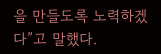을 만들도록 노력하겠다”고 말했다.